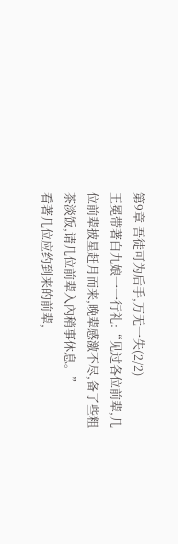第9章 吾徒可为后手,万无一失(2/2)
王冕带著白九娘一一行礼:“见过各位前辈,几位前辈披星赶月而来,晚辈感激不尽,备了些粗茶淡饭,请几位前辈入內稍事休息。”
看著几位应约到来的前辈,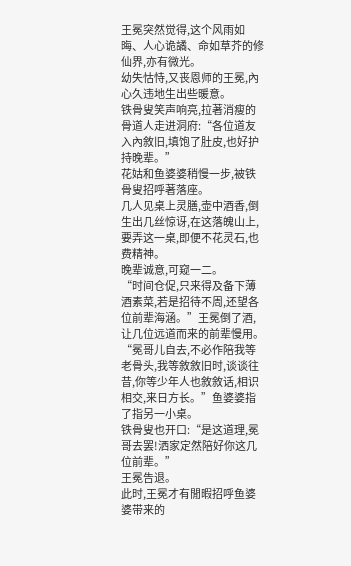王冕突然觉得,这个风雨如晦、人心诡譎、命如草芥的修仙界,亦有微光。
幼失怙恃,又丧恩师的王冕,內心久违地生出些暖意。
铁骨叟笑声响亮,拉著消瘦的骨道人走进洞府:“各位道友入內敘旧,填饱了肚皮,也好护持晚辈。”
花姑和鱼婆婆稍慢一步,被铁骨叟招呼著落座。
几人见桌上灵膳,壶中酒香,倒生出几丝惊讶,在这落魄山上,要弄这一桌,即便不花灵石,也费精神。
晚辈诚意,可窥一二。
“时间仓促,只来得及备下薄酒素菜,若是招待不周,还望各位前辈海涵。”王冕倒了酒,让几位远道而来的前辈慢用。
“冕哥儿自去,不必作陪我等老骨头,我等敘敘旧时,谈谈往昔,你等少年人也敘敘话,相识相交,来日方长。”鱼婆婆指了指另一小桌。
铁骨叟也开口:“是这道理,冕哥去罢!洒家定然陪好你这几位前辈。”
王冕告退。
此时,王冕才有閒暇招呼鱼婆婆带来的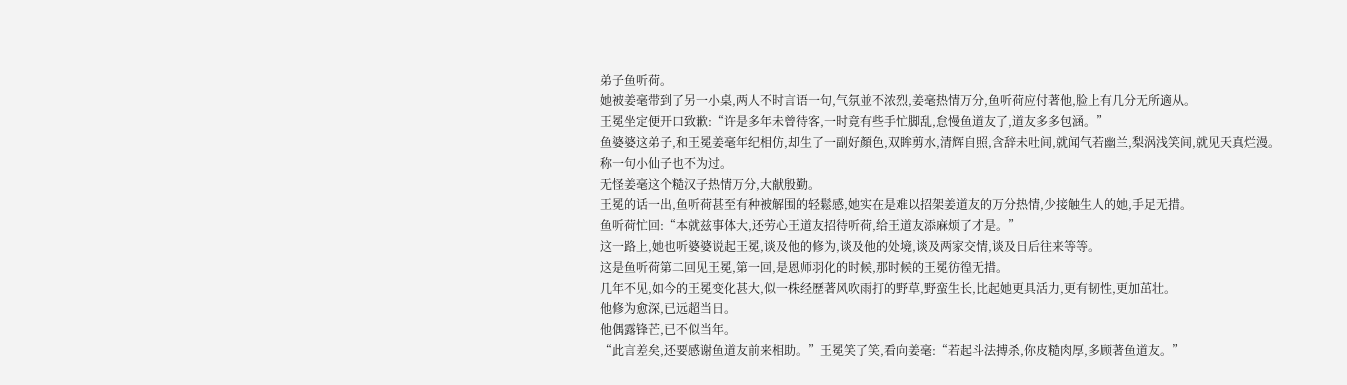弟子鱼听荷。
她被姜毫带到了另一小桌,两人不时言语一句,气氛並不浓烈,姜毫热情万分,鱼听荷应付著他,脸上有几分无所適从。
王冕坐定便开口致歉:“许是多年未曾待客,一时竟有些手忙脚乱,怠慢鱼道友了,道友多多包涵。”
鱼婆婆这弟子,和王冕姜毫年纪相仿,却生了一副好顏色,双眸剪水,清辉自照,含辞未吐间,就闻气若幽兰,梨涡浅笑间,就见天真烂漫。
称一句小仙子也不为过。
无怪姜毫这个糙汉子热情万分,大献殷勤。
王冕的话一出,鱼听荷甚至有种被解围的轻鬆感,她实在是难以招架姜道友的万分热情,少接触生人的她,手足无措。
鱼听荷忙回:“本就兹事体大,还劳心王道友招待听荷,给王道友添麻烦了才是。”
这一路上,她也听婆婆说起王冕,谈及他的修为,谈及他的处境,谈及两家交情,谈及日后往来等等。
这是鱼听荷第二回见王冕,第一回,是恩师羽化的时候,那时候的王冕彷徨无措。
几年不见,如今的王冕变化甚大,似一株经歷著风吹雨打的野草,野蛮生长,比起她更具活力,更有韧性,更加茁壮。
他修为愈深,已远超当日。
他偶露锋芒,已不似当年。
“此言差矣,还要感谢鱼道友前来相助。”王冕笑了笑,看向姜毫:“若起斗法搏杀,你皮糙肉厚,多顾著鱼道友。”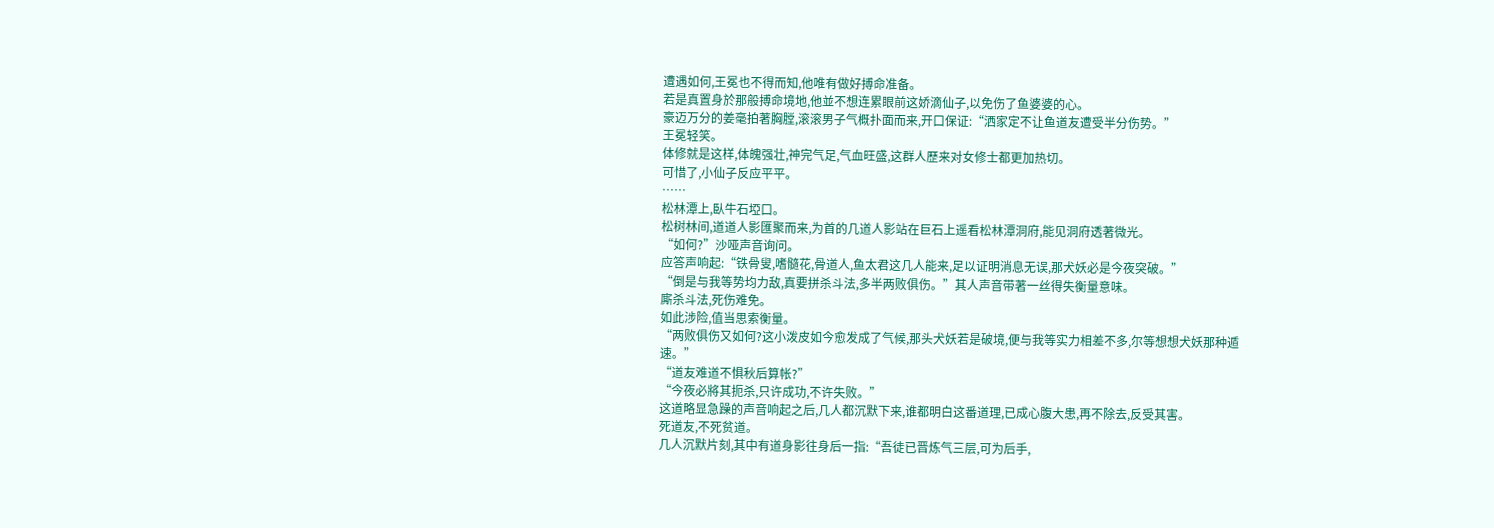遭遇如何,王冕也不得而知,他唯有做好搏命准备。
若是真置身於那般搏命境地,他並不想连累眼前这娇滴仙子,以免伤了鱼婆婆的心。
豪迈万分的姜毫拍著胸膛,滚滚男子气概扑面而来,开口保证:“洒家定不让鱼道友遭受半分伤势。”
王冕轻笑。
体修就是这样,体魄强壮,神完气足,气血旺盛,这群人歷来对女修士都更加热切。
可惜了,小仙子反应平平。
……
松林潭上,臥牛石埡口。
松树林间,道道人影匯聚而来,为首的几道人影站在巨石上遥看松林潭洞府,能见洞府透著微光。
“如何?”沙哑声音询问。
应答声响起:“铁骨叟,嗜髓花,骨道人,鱼太君这几人能来,足以证明消息无误,那犬妖必是今夜突破。”
“倒是与我等势均力敌,真要拼杀斗法,多半两败俱伤。”其人声音带著一丝得失衡量意味。
廝杀斗法,死伤难免。
如此涉险,值当思索衡量。
“两败俱伤又如何?这小泼皮如今愈发成了气候,那头犬妖若是破境,便与我等实力相差不多,尔等想想犬妖那种遁速。”
“道友难道不惧秋后算帐?”
“今夜必將其扼杀,只许成功,不许失败。”
这道略显急躁的声音响起之后,几人都沉默下来,谁都明白这番道理,已成心腹大患,再不除去,反受其害。
死道友,不死贫道。
几人沉默片刻,其中有道身影往身后一指:“吾徒已晋炼气三层,可为后手,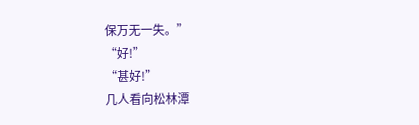保万无一失。”
“好!”
“甚好!”
几人看向松林潭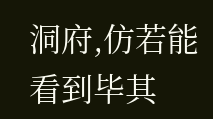洞府,仿若能看到毕其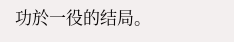功於一役的结局。